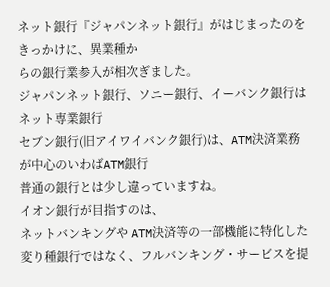ネット銀行『ジャパンネット銀行』がはじまったのをきっかけに、異業種か
らの銀行業参入が相次ぎました。
ジャパンネット銀行、ソニー銀行、イーバンク銀行はネット専業銀行
セブン銀行(旧アイワイバンク銀行)は、ATM決済業務が中心のいわばATM銀行
普通の銀行とは少し違っていますね。
イオン銀行が目指すのは、
ネットバンキングや ATM決済等の一部機能に特化した変り種銀行ではなく、フルバンキング・サービスを提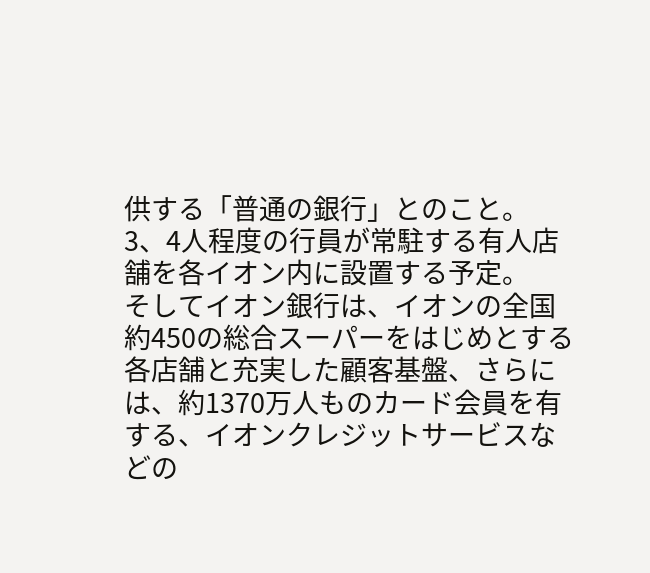供する「普通の銀行」とのこと。
3、4人程度の行員が常駐する有人店舗を各イオン内に設置する予定。
そしてイオン銀行は、イオンの全国約450の総合スーパーをはじめとする各店舗と充実した顧客基盤、さらには、約1370万人ものカード会員を有する、イオンクレジットサービスなどの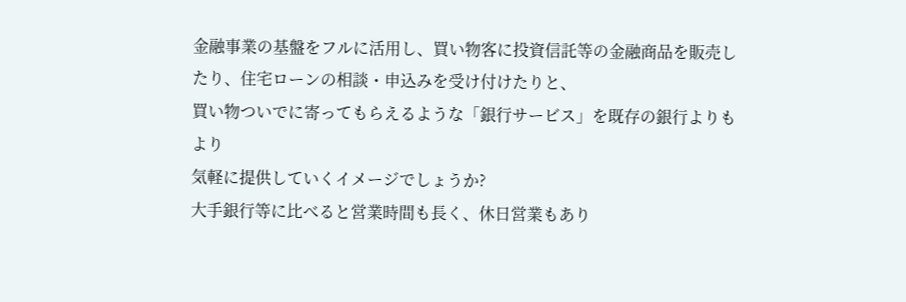金融事業の基盤をフルに活用し、買い物客に投資信託等の金融商品を販売したり、住宅ローンの相談・申込みを受け付けたりと、
買い物ついでに寄ってもらえるような「銀行サービス」を既存の銀行よりもより
気軽に提供していくイメージでしょうか?
大手銀行等に比べると営業時間も長く、休日営業もあり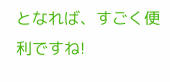となれば、すごく便利ですね!